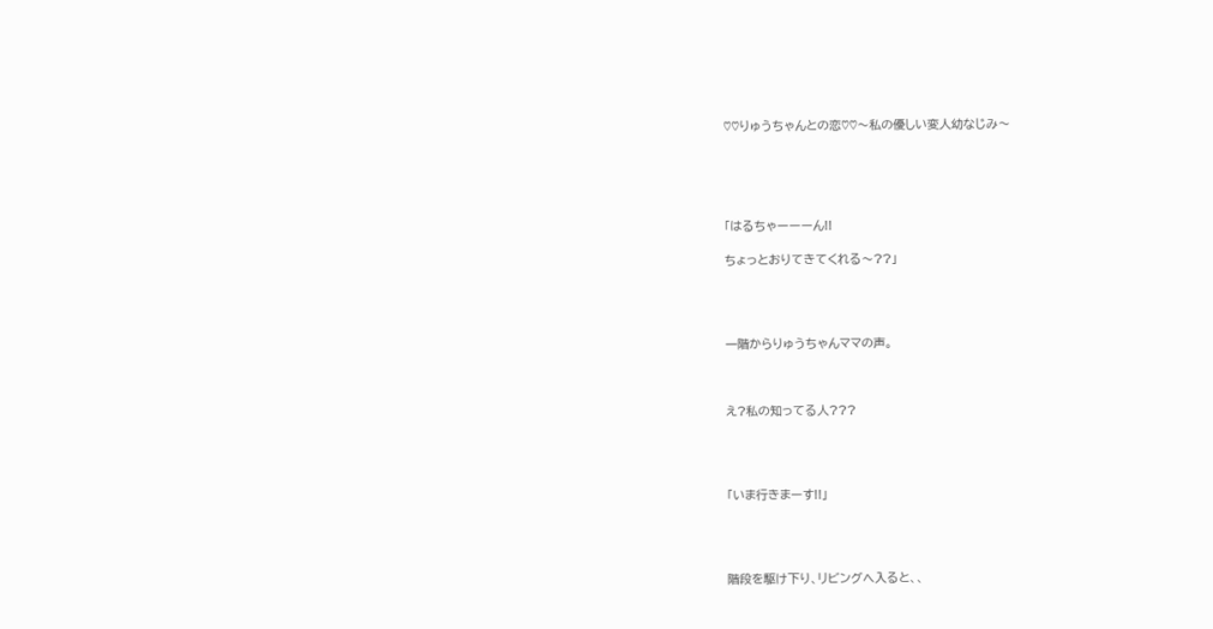♡♡りゅうちゃんとの恋♡♡〜私の優しい変人幼なじみ〜





「はるちゃーーーん!!

ちょっとおりてきてくれる〜??」




一階からりゅうちゃんママの声。



え?私の知ってる人???




「いま行きまーす!!」




階段を駆け下り、リビングへ入ると、、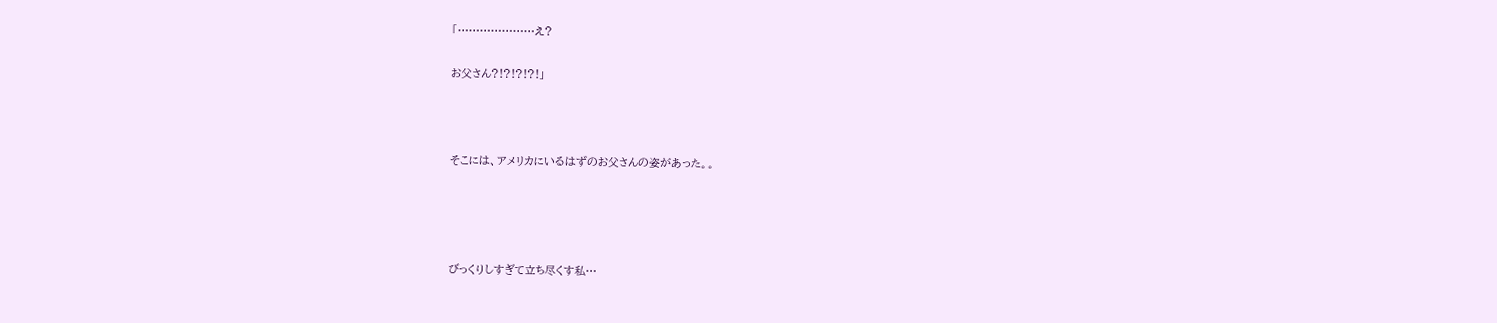「…………………え?

お父さん?!?!?!?!」



そこには、アメリカにいるはずのお父さんの姿があった。。




びっくりしすぎて立ち尽くす私…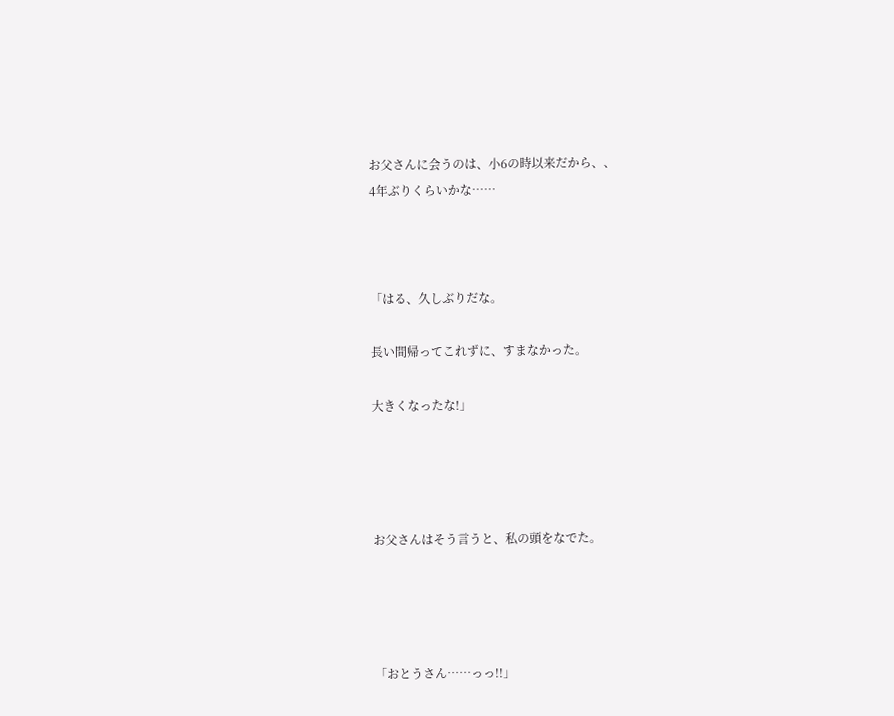お父さんに会うのは、小6の時以来だから、、
4年ぶりくらいかな……



「はる、久しぶりだな。

長い間帰ってこれずに、すまなかった。

大きくなったな!」




お父さんはそう言うと、私の頭をなでた。




「おとうさん……っっ!!」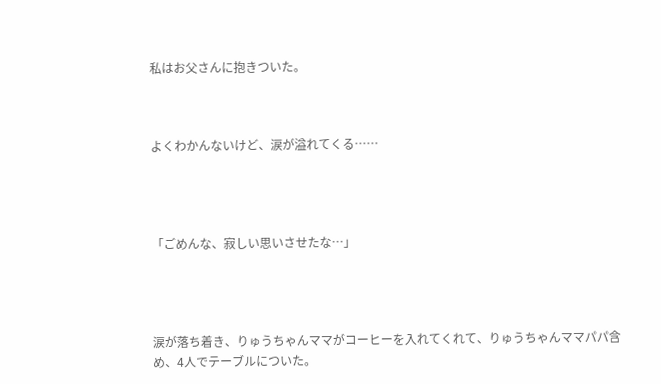私はお父さんに抱きついた。



よくわかんないけど、涙が溢れてくる……




「ごめんな、寂しい思いさせたな…」




涙が落ち着き、りゅうちゃんママがコーヒーを入れてくれて、りゅうちゃんママパパ含め、4人でテーブルについた。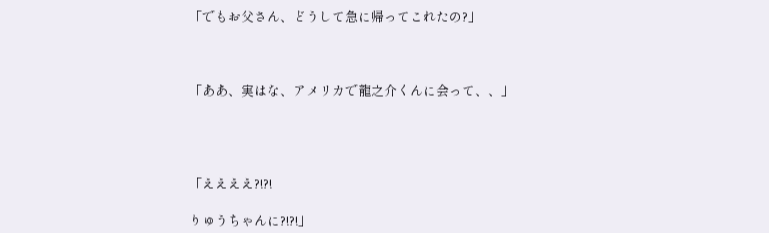「でもお父さん、どうして急に帰ってこれたの?」



「ああ、実はな、アメリカで龍之介くんに会って、、」




「ええええ?!?!

りゅうちゃんに?!?!」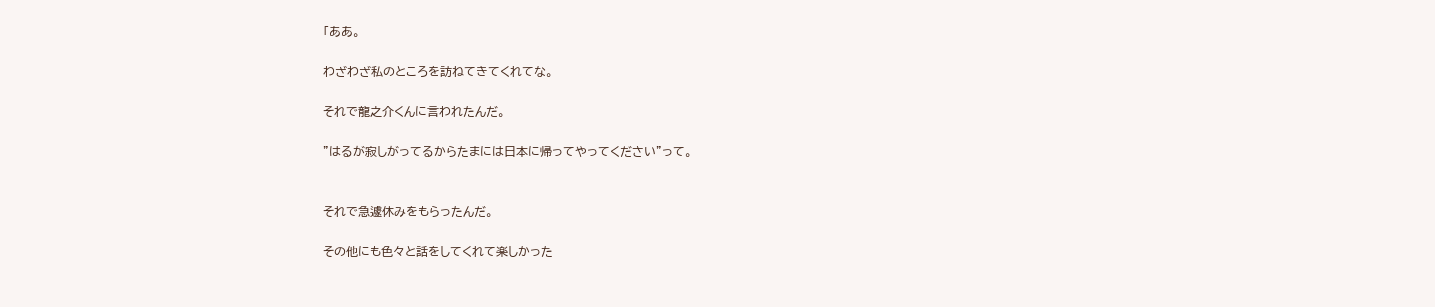「ああ。

わざわざ私のところを訪ねてきてくれてな。

それで龍之介くんに言われたんだ。

"はるが寂しがってるからたまには日本に帰ってやってください"って。


それで急遽休みをもらったんだ。

その他にも色々と話をしてくれて楽しかった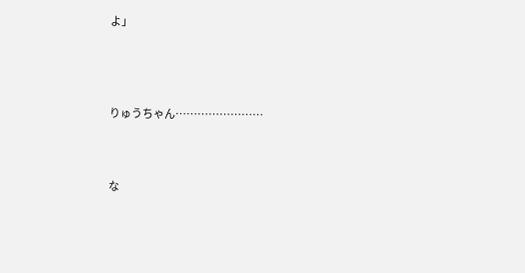よ」




りゅうちゃん……………………



な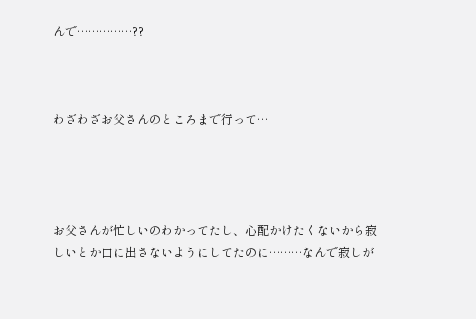んで……………??



わざわざお父さんのところまで行って…




お父さんが忙しいのわかってたし、心配かけたくないから寂しいとか口に出さないようにしてたのに………なんで寂しが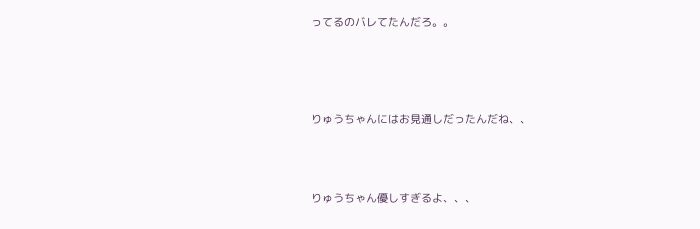ってるのバレてたんだろ。。




りゅうちゃんにはお見通しだったんだね、、



りゅうちゃん優しすぎるよ、、、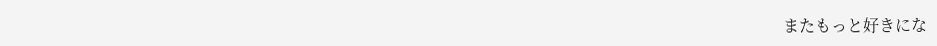またもっと好きにな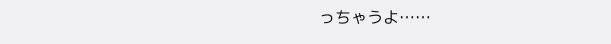っちゃうよ……